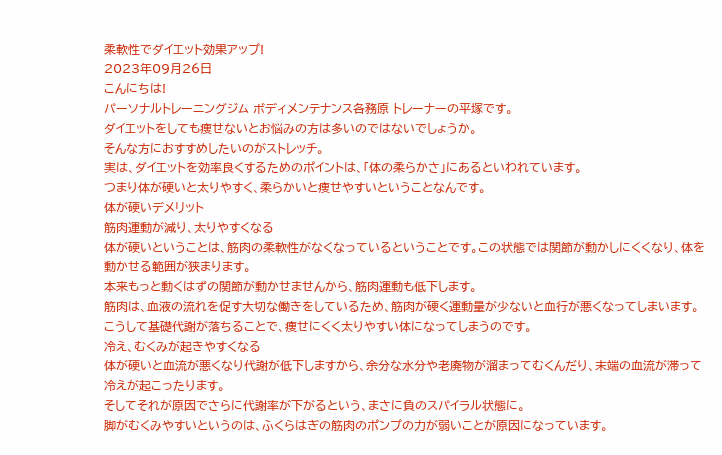柔軟性でダイエット効果アップ!
2023年09月26日
こんにちは!
パーソナルトレーニングジム ボディメンテナンス各務原 トレーナーの平塚です。
ダイエットをしても痩せないとお悩みの方は多いのではないでしょうか。
そんな方におすすめしたいのがストレッチ。
実は、ダイエットを効率良くするためのポイントは、「体の柔らかさ」にあるといわれています。
つまり体が硬いと太りやすく、柔らかいと痩せやすいということなんです。
体が硬いデメリット
筋肉運動が減り、太りやすくなる
体が硬いということは、筋肉の柔軟性がなくなっているということです。この状態では関節が動かしにくくなり、体を動かせる範囲が狭まります。
本来もっと動くはずの関節が動かせませんから、筋肉運動も低下します。
筋肉は、血液の流れを促す大切な働きをしているため、筋肉が硬く運動量が少ないと血行が悪くなってしまいます。
こうして基礎代謝が落ちることで、痩せにくく太りやすい体になってしまうのです。
冷え、むくみが起きやすくなる
体が硬いと血流が悪くなり代謝が低下しますから、余分な水分や老廃物が溜まってむくんだり、末端の血流が滞って冷えが起こったります。
そしてそれが原因でさらに代謝率が下がるという、まさに負のスパイラル状態に。
脚がむくみやすいというのは、ふくらはぎの筋肉のポンプの力が弱いことが原因になっています。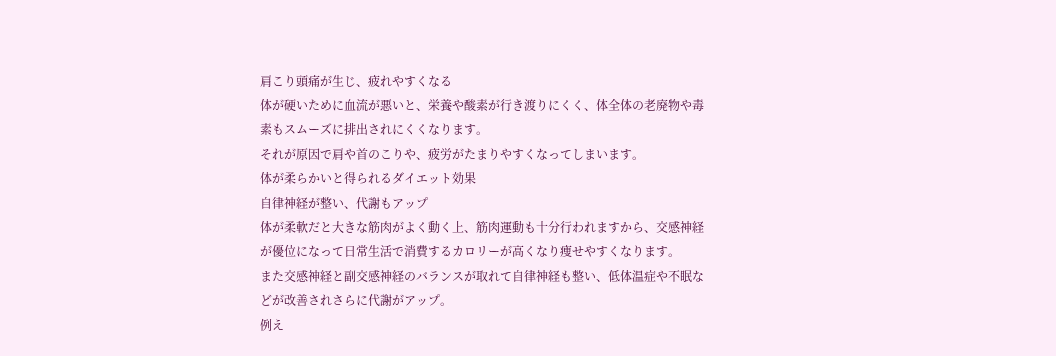肩こり頭痛が生じ、疲れやすくなる
体が硬いために血流が悪いと、栄養や酸素が行き渡りにくく、体全体の老廃物や毒素もスムーズに排出されにくくなります。
それが原因で肩や首のこりや、疲労がたまりやすくなってしまいます。
体が柔らかいと得られるダイエット効果
自律神経が整い、代謝もアップ
体が柔軟だと大きな筋肉がよく動く上、筋肉運動も十分行われますから、交感神経が優位になって日常生活で消費するカロリーが高くなり痩せやすくなります。
また交感神経と副交感神経のバランスが取れて自律神経も整い、低体温症や不眠などが改善されさらに代謝がアップ。
例え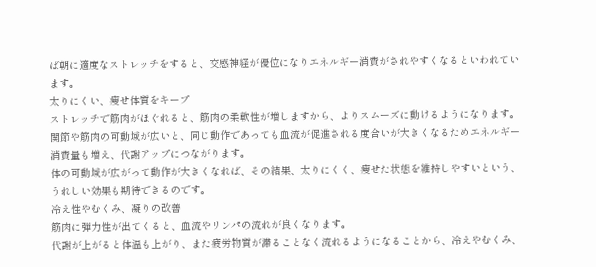ば朝に適度なストレッチをすると、交感神経が優位になりエネルギー消費がされやすくなるといわれています。
太りにくい、痩せ体質をキープ
ストレッチで筋肉がほぐれると、筋肉の柔軟性が増しますから、よりスムーズに動けるようになります。
関節や筋肉の可動域が広いと、同じ動作であっても血流が促進される度合いが大きくなるためエネルギー消費量も増え、代謝アップにつながります。
体の可動域が広がって動作が大きくなれば、その結果、太りにくく、痩せた状態を維持しやすいという、うれしい効果も期待できるのです。
冷え性やむくみ、凝りの改善
筋肉に弾力性が出てくると、血流やリンパの流れが良くなります。
代謝が上がると体温も上がり、また疲労物質が滞ることなく流れるようになることから、冷えやむくみ、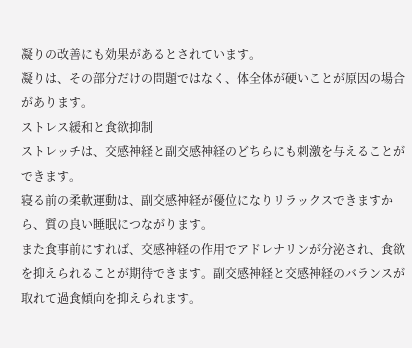凝りの改善にも効果があるとされています。
凝りは、その部分だけの問題ではなく、体全体が硬いことが原因の場合があります。
ストレス緩和と食欲抑制
ストレッチは、交感神経と副交感神経のどちらにも刺激を与えることができます。
寝る前の柔軟運動は、副交感神経が優位になりリラックスできますから、質の良い睡眠につながります。
また食事前にすれば、交感神経の作用でアドレナリンが分泌され、食欲を抑えられることが期待できます。副交感神経と交感神経のバランスが取れて過食傾向を抑えられます。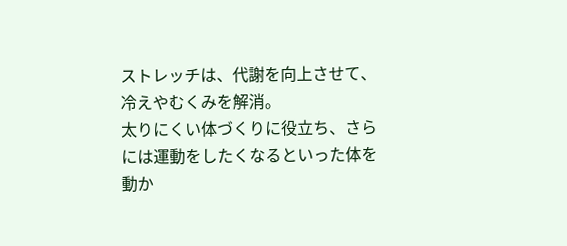ストレッチは、代謝を向上させて、冷えやむくみを解消。
太りにくい体づくりに役立ち、さらには運動をしたくなるといった体を動か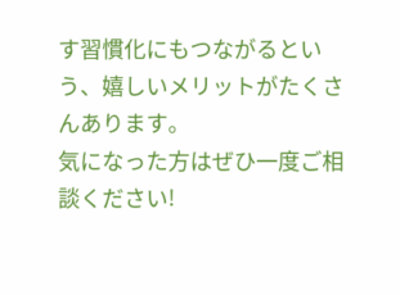す習慣化にもつながるという、嬉しいメリットがたくさんあります。
気になった方はぜひ一度ご相談ください!